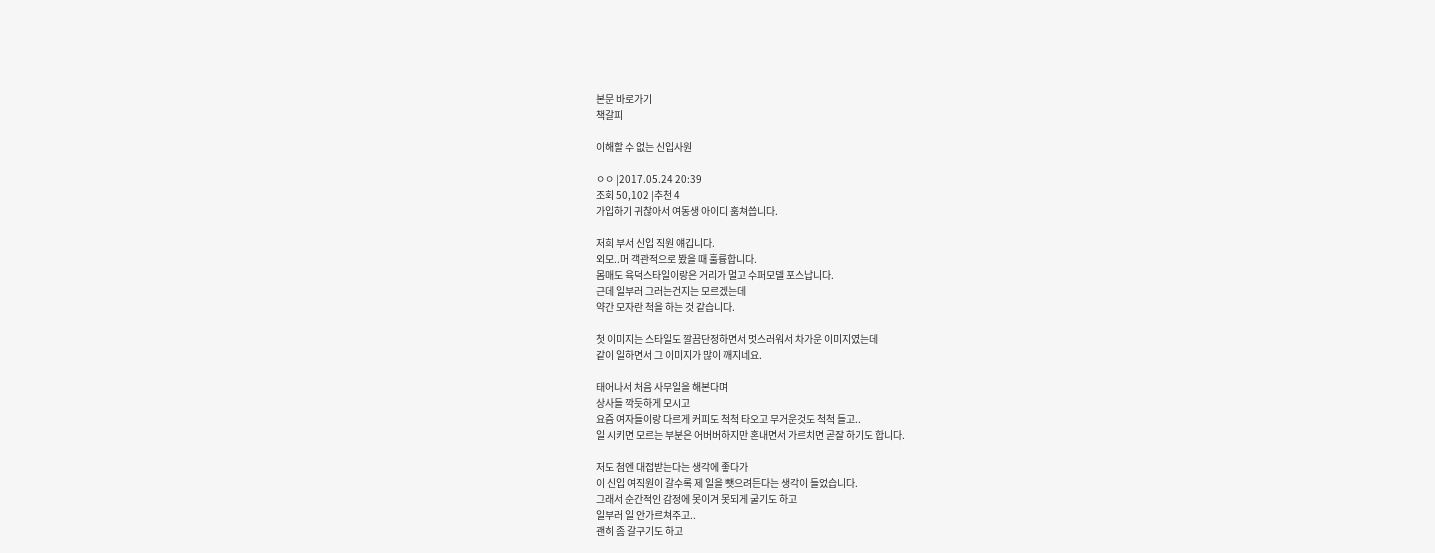본문 바로가기
책갈피

이해할 수 없는 신입사원

ㅇㅇ |2017.05.24 20:39
조회 50,102 |추천 4
가입하기 귀찮아서 여동생 아이디 훔쳐씁니다.

저희 부서 신입 직원 얘깁니다.
외모..머 객관적으로 봤을 때 훌륭합니다.
몸매도 육덕스타일이랑은 거리가 멀고 수퍼모델 포스납니다.
근데 일부러 그러는건지는 모르겠는데
약간 모자란 척을 하는 것 같습니다.

첫 이미지는 스타일도 깔끔단정하면서 멋스러워서 차가운 이미지였는데
같이 일하면서 그 이미지가 많이 깨지네요.

태어나서 처음 사무일을 해본다며
상사들 깍듯하게 모시고
요즘 여자들이랑 다르게 커피도 척척 타오고 무거운것도 척척 들고..
일 시키면 모르는 부분은 어버버하지만 혼내면서 가르치면 곧잘 하기도 합니다.

저도 첨엔 대접받는다는 생각에 좋다가
이 신입 여직원이 갈수록 제 일을 뺏으려든다는 생각이 들었습니다.
그래서 순간적인 감정에 못이겨 못되게 굴기도 하고
일부러 일 안가르쳐주고..
괜히 좀 갈구기도 하고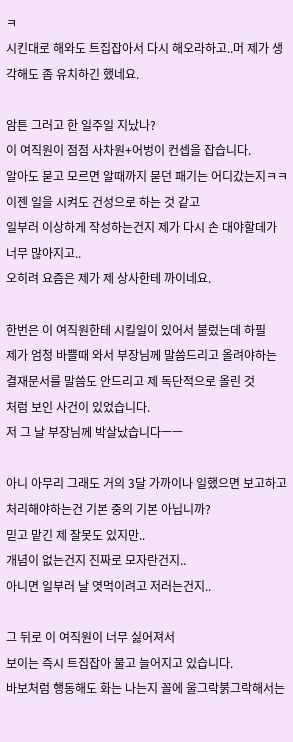ㅋ
시킨대로 해와도 트집잡아서 다시 해오라하고..머 제가 생각해도 좀 유치하긴 했네요.

암튼 그러고 한 일주일 지났나?
이 여직원이 점점 사차원+어벙이 컨셉을 잡습니다.
알아도 묻고 모르면 알때까지 묻던 패기는 어디갔는지ㅋㅋ
이젠 일을 시켜도 건성으로 하는 것 같고
일부러 이상하게 작성하는건지 제가 다시 손 대야할데가 너무 많아지고..
오히려 요즘은 제가 제 상사한테 까이네요.

한번은 이 여직원한테 시킬일이 있어서 불렀는데 하필
제가 엄청 바쁠때 와서 부장님께 말씀드리고 올려야하는 결재문서를 말씀도 안드리고 제 독단적으로 올린 것
처럼 보인 사건이 있었습니다.
저 그 날 부장님께 박살났습니다ㅡㅡ

아니 아무리 그래도 거의 3달 가까이나 일했으면 보고하고 처리해야하는건 기본 중의 기본 아닙니까?
믿고 맡긴 제 잘못도 있지만..
개념이 없는건지 진짜로 모자란건지..
아니면 일부러 날 엿먹이려고 저러는건지..

그 뒤로 이 여직원이 너무 싫어져서
보이는 즉시 트집잡아 물고 늘어지고 있습니다.
바보처럼 행동해도 화는 나는지 꼴에 울그락붉그락해서는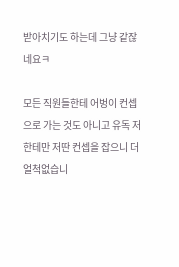받아치기도 하는데 그냥 같잖네요ㅋ

모든 직원들한테 어벙이 컨셉으로 가는 것도 아니고 유독 저한테만 저딴 컨셉을 잡으니 더 얼척없습니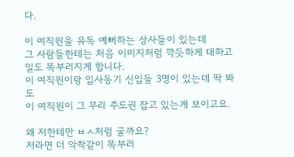다.

이 여직원을 유독 예뻐하는 상사들이 있는데
그 사람들한테는 처음 이미지처럼 깍듯하게 대하고 일도 똑부러지게 합니다.
이 여직원이랑 입사동기 신입들 3명이 있는데 딱 봐도
이 여직원이 그 무리 주도권 잡고 있는게 보이고요.

왜 저한테만 ㅂㅅ처럼 굴까요?
저라면 더 악착같이 똑부러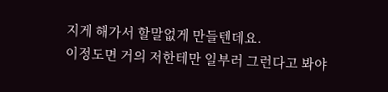지게 해가서 할말없게 만들텐데요.
이정도면 거의 저한테만 일부러 그런다고 봐야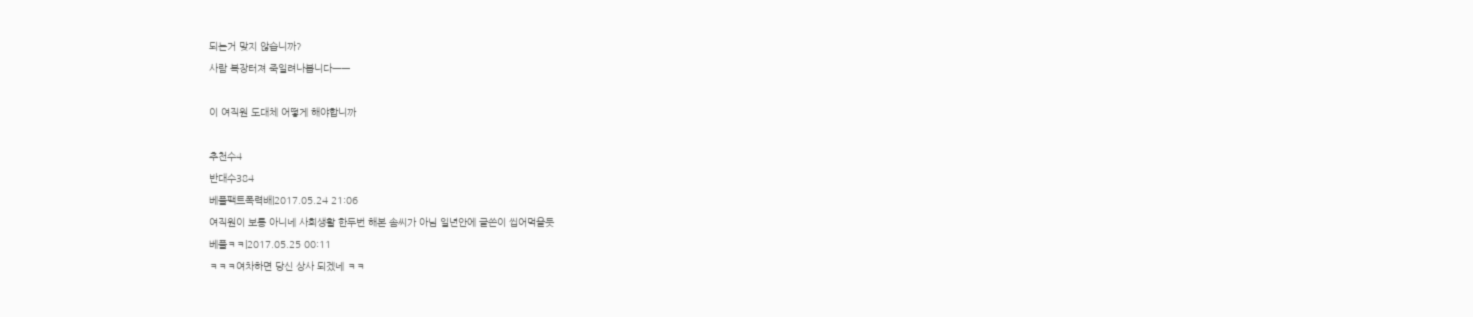되는거 맞지 않습니까?
사람 복장터져 죽일려나봅니다ㅡㅡ

이 여직원 도대체 어떻게 해야합니까

추천수4
반대수384
베플팩트폭력배|2017.05.24 21:06
여직원이 보통 아니네 사회생활 한두번 해본 솜씨가 아님 일년안에 글쓴이 씹어먹을듯
베플ㅋㅋ|2017.05.25 00:11
ㅋㅋㅋ여차하면 당신 상사 되겠네 ㅋㅋ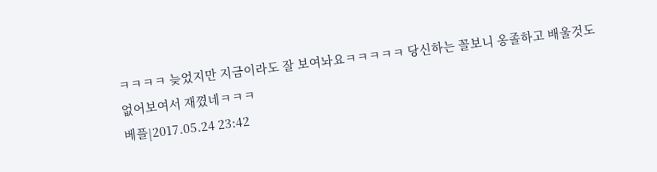ㅋㅋㅋㅋ 늦었지만 지금이라도 잘 보여놔요ㅋㅋㅋㅋㅋ 당신하는 꼴보니 옹졸하고 배울것도 없어보여서 재꼈네ㅋㅋㅋ
베플|2017.05.24 23:42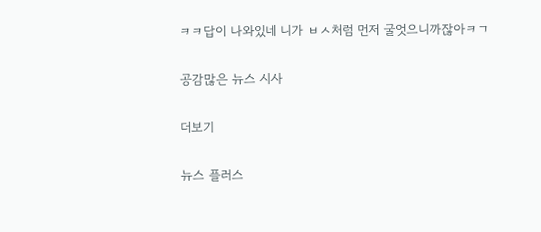ㅋㅋ답이 나와있네 니가 ㅂㅅ처럼 먼저 굴엇으니까잖아ㅋㄱ

공감많은 뉴스 시사

더보기

뉴스 플러스